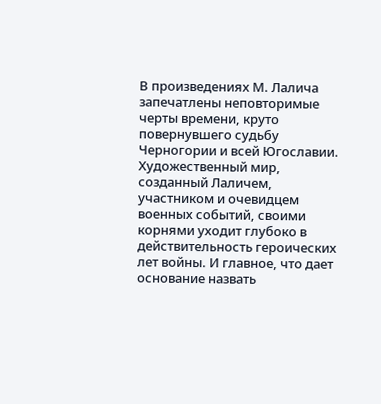В произведениях М. Лалича запечатлены неповторимые черты времени, круто повернувшего судьбу Черногории и всей Югославии. Художественный мир, созданный Лаличем, участником и очевидцем военных событий, своими корнями уходит глубоко в действительность героических лет войны. И главное, что дает основание назвать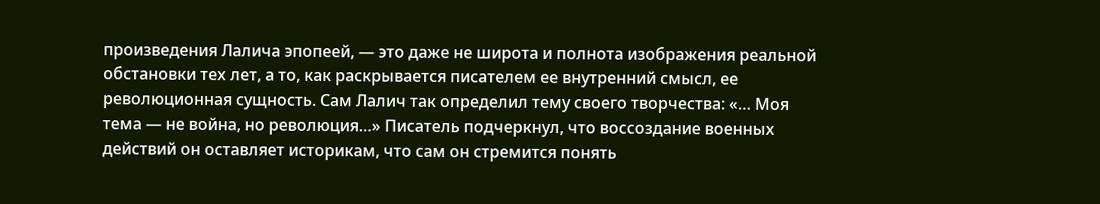произведения Лалича эпопеей, — это даже не широта и полнота изображения реальной обстановки тех лет, а то, как раскрывается писателем ее внутренний смысл, ее революционная сущность. Сам Лалич так определил тему своего творчества: «… Моя тема — не война, но революция…» Писатель подчеркнул, что воссоздание военных действий он оставляет историкам, что сам он стремится понять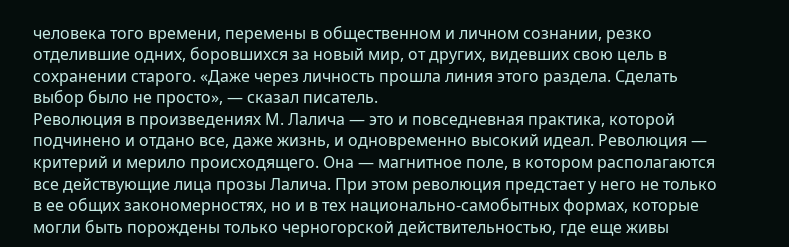человека того времени, перемены в общественном и личном сознании, резко отделившие одних, боровшихся за новый мир, от других, видевших свою цель в сохранении старого. «Даже через личность прошла линия этого раздела. Сделать выбор было не просто», — сказал писатель.
Революция в произведениях М. Лалича — это и повседневная практика, которой подчинено и отдано все, даже жизнь, и одновременно высокий идеал. Революция — критерий и мерило происходящего. Она — магнитное поле, в котором располагаются все действующие лица прозы Лалича. При этом революция предстает у него не только в ее общих закономерностях, но и в тех национально-самобытных формах, которые могли быть порождены только черногорской действительностью, где еще живы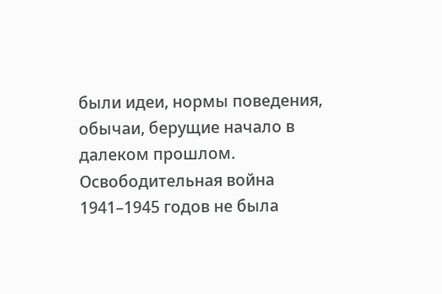были идеи, нормы поведения, обычаи, берущие начало в далеком прошлом. Освободительная война 1941–1945 годов не была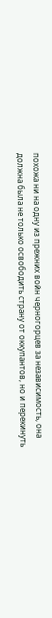похожа ни на одну из прежних войн черногорцев за независимость, она должна была не только освободить страну от оккупантов, но и перекинуть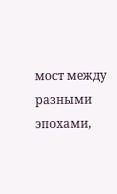мост между разными эпохами,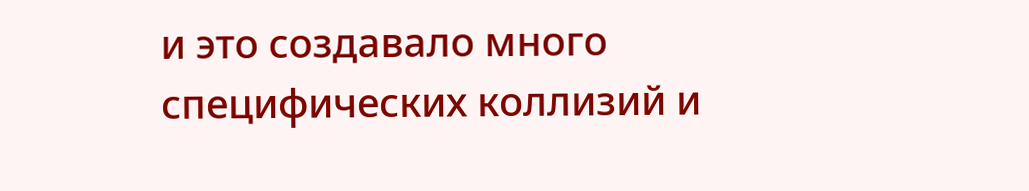и это создавало много специфических коллизий и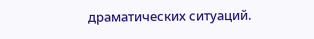драматических ситуаций.